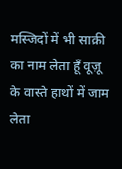मस्जिदों में भी साक़ी का नाम लेता हूँ वूज़ू के वास्ते हाथों में जाम लेता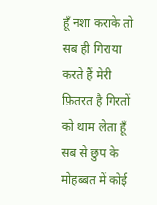हूँ नशा कराके तो सब ही गिराया करते हैं मेरी फ़ितरत है गिरतों को थाम लेता हूँ सब से छुप के मोहब्बत में कोई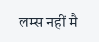लम्स नहीं मै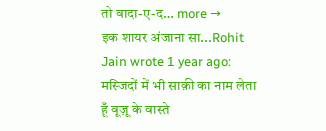तो वादा-ए-द… more →
इक शायर अंजाना सा...Rohit Jain wrote 1 year ago: मस्जिदों में भी साक़ी का नाम लेता हूँ वूज़ू के वास्ते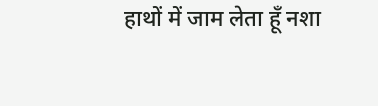हाथों में जाम लेता हूँ नशा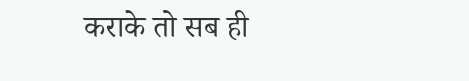कराके तो सब ही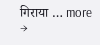गिराया … more →